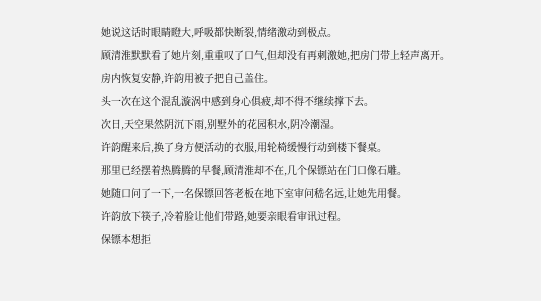她说这话时眼睛瞪大,呼吸都快断裂,情绪激动到极点。
顾清淮默默看了她片刻,重重叹了口气,但却没有再刺激她,把房门带上轻声离开。
房内恢复安静,许韵用被子把自己盖住。
头一次在这个混乱漩涡中感到身心俱疲,却不得不继续撑下去。
次日,天空果然阴沉下雨,别墅外的花园积水,阴冷潮湿。
许韵醒来后,换了身方便活动的衣服,用轮椅缓慢行动到楼下餐桌。
那里已经摆着热腾腾的早餐,顾清淮却不在,几个保镖站在门口像石雕。
她随口问了一下,一名保镖回答老板在地下室审问嵇名远,让她先用餐。
许韵放下筷子,冷着脸让他们带路,她要亲眼看审讯过程。
保镖本想拒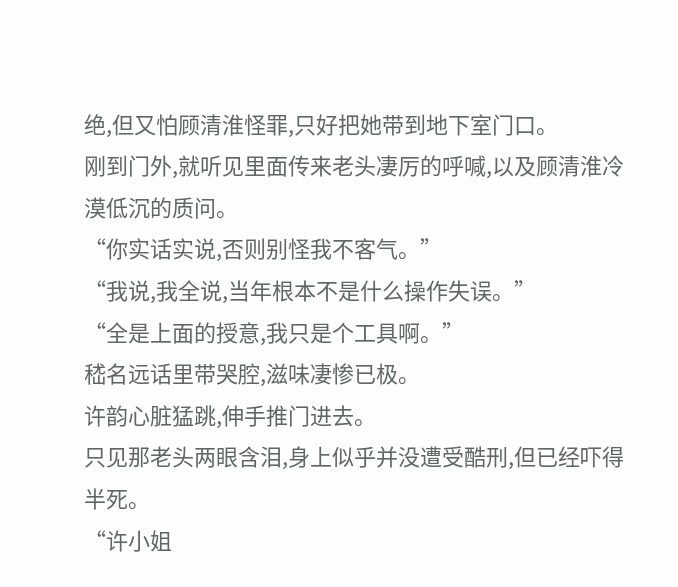绝,但又怕顾清淮怪罪,只好把她带到地下室门口。
刚到门外,就听见里面传来老头凄厉的呼喊,以及顾清淮冷漠低沉的质问。
“你实话实说,否则别怪我不客气。”
“我说,我全说,当年根本不是什么操作失误。”
“全是上面的授意,我只是个工具啊。”
嵇名远话里带哭腔,滋味凄惨已极。
许韵心脏猛跳,伸手推门进去。
只见那老头两眼含泪,身上似乎并没遭受酷刑,但已经吓得半死。
“许小姐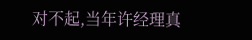对不起,当年许经理真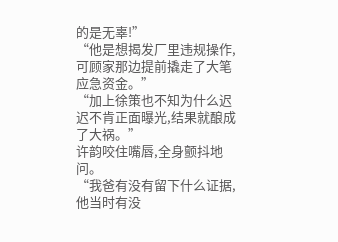的是无辜!”
“他是想揭发厂里违规操作,可顾家那边提前撬走了大笔应急资金。”
“加上徐策也不知为什么迟迟不肯正面曝光,结果就酿成了大祸。”
许韵咬住嘴唇,全身颤抖地问。
“我爸有没有留下什么证据,他当时有没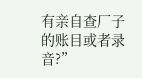有亲自查厂子的账目或者录音?”